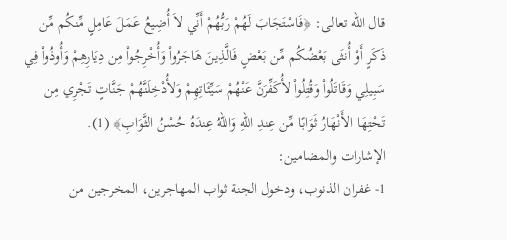قال الله تعالى: ﴿فَاسْتَجَابَ لَهُمْ رَبُّهُمْ أَنِّي لاَ أُضِيعُ عَمَلَ عَامِلٍ مِّنكُم مِّن ذَكَرٍ أَوْ أُنثَى بَعْضُكُم مِّن بَعْضٍ فَالَّذِينَ هَاجَرُواْ وَأُخْرِجُواْ مِن دِيَارِهِمْ وَأُوذُواْ فِي سَبِيلِي وَقَاتَلُواْ وَقُتِلُواْ لأُكَفِّرَنَّ عَنْهُمْ سَيِّئَاتِهِمْ وَلأُدْخِلَنَّهُمْ جَنَّاتٍ تَجْرِي مِن تَحْتِهَا الأَنْهَارُ ثَوَابًا مِّن عِندِ اللّهِ وَاللّهُ عِندَهُ حُسْنُ الثَّوَابِ﴾ (1).
الإشارات والمضامين:
1- غفران الذنوب، ودخول الجنة ثواب المهاجرين، المخرجين من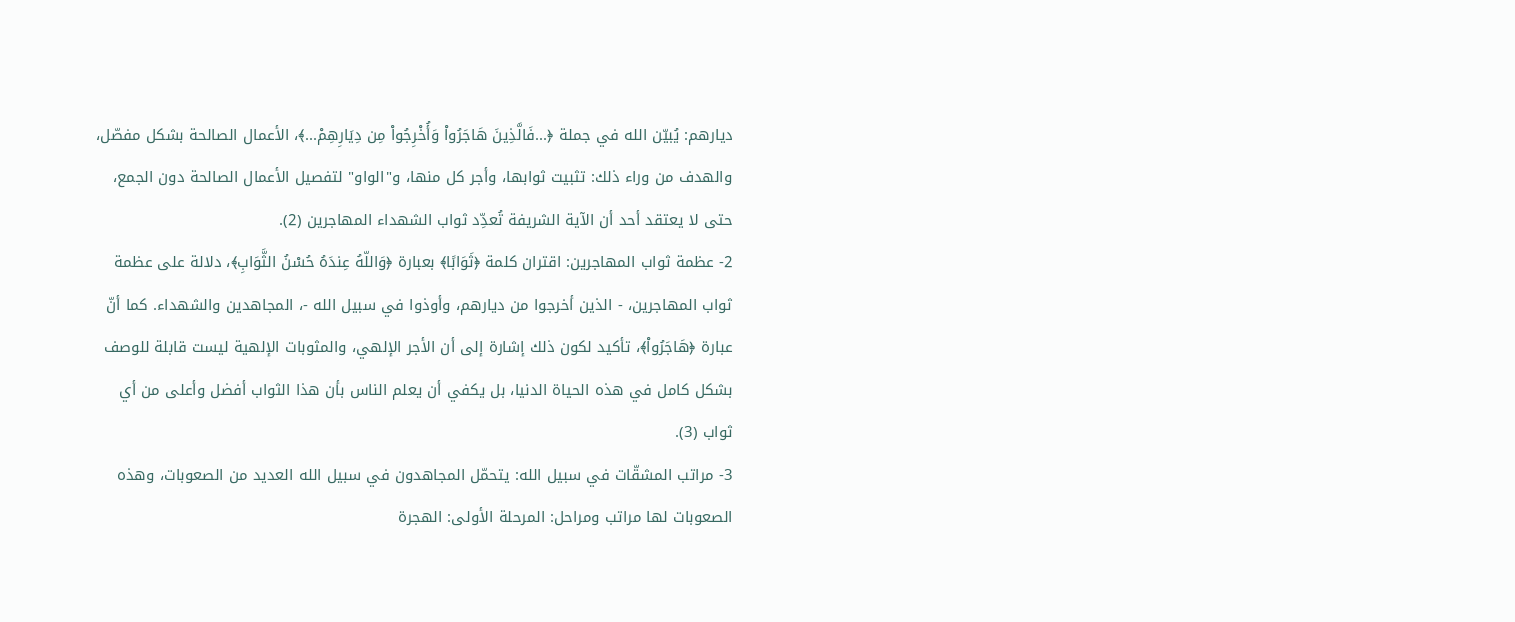ديارهم: يُبيّن الله في جملة ﴿...فَالَّذِينَ هَاجَرُواْ وَأُخْرِجُواْ مِن دِيَارِهِمْ...﴾، الأعمال الصالحة بشكل مفصّل، والهدف من وراء ذلك: تثبيت ثوابها، وأجر كل منها، و"الواو" لتفصيل الأعمال الصالحة دون الجمع، حتى لا يعتقد أحد أن الآية الشريفة تُعدِّد ثواب الشهداء المهاجرين (2).
2- عظمة ثواب المهاجرين: اقتران كلمة ﴿ثَوَابًا﴾ بعبارة ﴿وَاللّهُ عِندَهُ حُسْنُ الثَّوَابِ﴾، دلالة على عظمة ثواب المهاجرين، - الذين أخرجوا من ديارهم، وأوذوا في سبيل الله -، المجاهدين والشهداء. كما أنّ عبارة ﴿هَاجَرُواْ﴾، تأكيد لكون ذلك إشارة إلى أن الأجر الإلهي، والمثوبات الإلهية ليست قابلة للوصف بشكل كامل في هذه الحياة الدنيا، بل يكفي أن يعلم الناس بأن هذا الثواب أفضل وأعلى من أي ثواب (3).
3- مراتب المشقّات في سبيل الله: يتحمّل المجاهدون في سبيل الله العديد من الصعوبات، وهذه الصعوبات لها مراتب ومراحل: المرحلة الأولى: الهجرة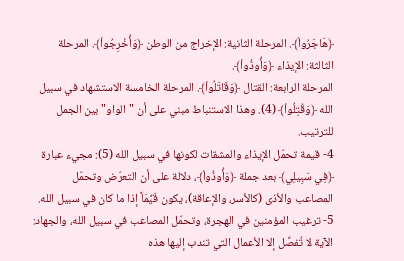﴿هَاجَرُواْ﴾. المرحلة الثانية: الإخراج من الوطن ﴿وَأُخْرِجُواْ﴾. المرحلة الثالثة: الإيذاء ﴿وَأُوذُواْ﴾.
المرحلة الرابعة: القتال ﴿وَقَاتَلُواْ﴾. المرحلة الخامسة الاستشهاد في سبيل الله ﴿وَقُتِلُواْ﴾ (4). وهذا الاستنباط مبني على أن "الواو" بين الجمل للترتيب.
4- قيمة تحمّل الإيذاء والمشقات لكونها في سبيل الله (5): مجيء عبارة ﴿فِي سَبِيلِي﴾ بعد جملة ﴿وَأُوذُواْ﴾، دلالة على أن التعرّض وتحمّل المصاعب والأذى (كالأسر، والإعاقة)، يكون قَيِّمَاً إذا ما كان في سبيل الله.
5- ترغيب المؤمنين في الهجرة، وتحمّل المصاعب في سبيل الله، والجهاد: الآية لا تُفصِّل إلا الأعمال التي تندب إليها هذه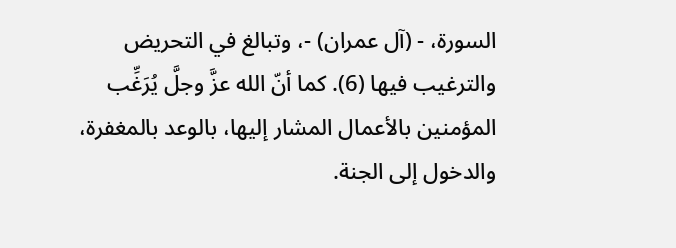السورة، - (آل عمران) -، وتبالغ في التحريض والترغيب فيها (6). كما أنّ الله عزَّ وجلَّ يُرَغِّب المؤمنين بالأعمال المشار إليها، بالوعد بالمغفرة، والدخول إلى الجنة.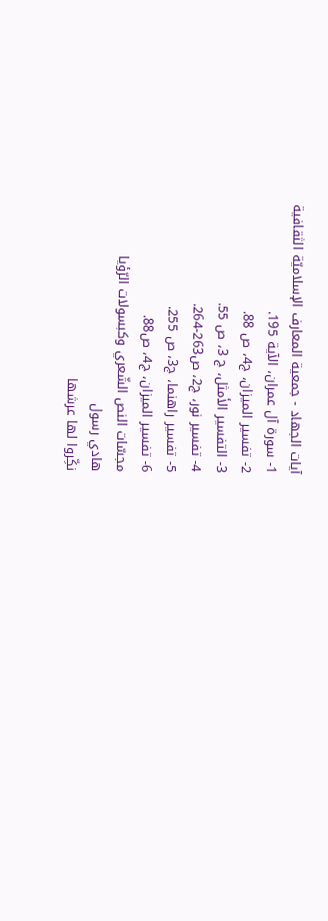آيات الجهاد - جمعية المعارف الإسلاميّة الثقافية
1- سورة آل عمران، الآية 195.
2- تفسير الميزان، ج4، ص 88.
3- التفسير الأمثل، ج 3، ص 55.
4- تفسير نور، ج2، ص263-264.
5- تفسير راهنما، ج3، ص 255.
6- تفسير الميزان، ج4، ص88.
مجسّات النص الشّعري وكبسولات الرّؤيا
هادي رسول
نكِّروا لها عرشها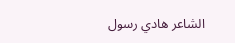الشاعر هادي رسول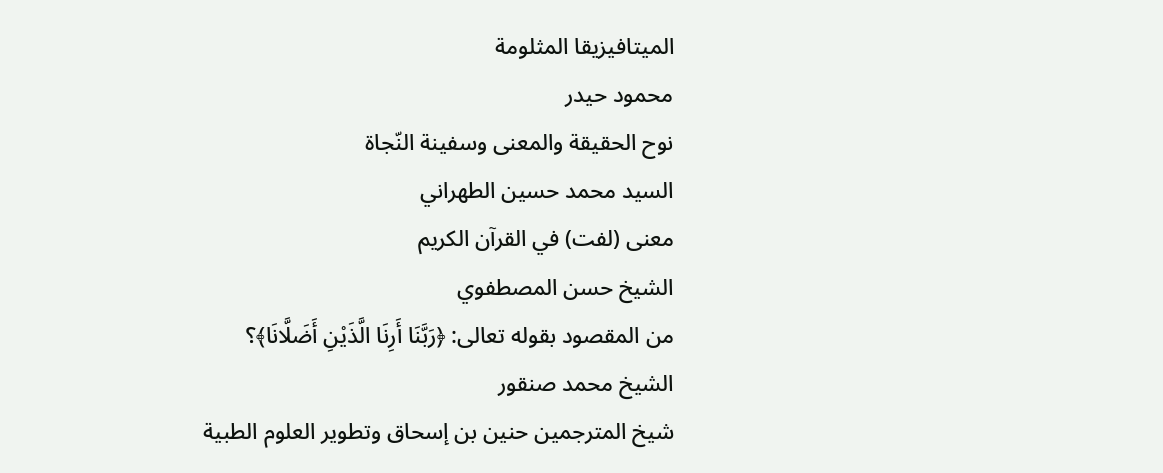الميتافيزيقا المثلومة
محمود حيدر
نوح الحقيقة والمعنى وسفينة النّجاة
السيد محمد حسين الطهراني
معنى (لفت) في القرآن الكريم
الشيخ حسن المصطفوي
من المقصود بقوله تعالى: ﴿رَبَّنَا أَرِنَا الَّذَيْنِ أَضَلَّانَا﴾؟
الشيخ محمد صنقور
شيخ المترجمين حنين بن إسحاق وتطوير العلوم الطبية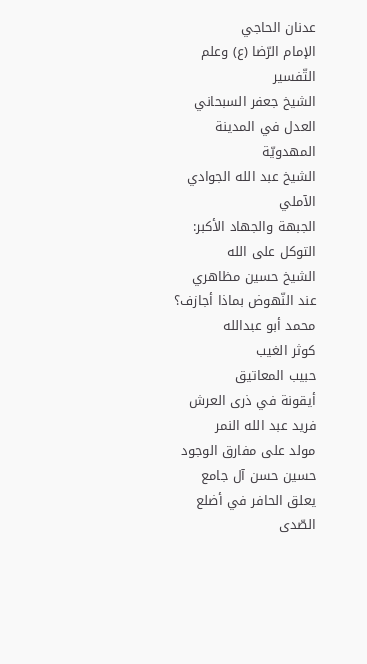عدنان الحاجي
الإمام الرّضا (ع) وعلم التّفسير
الشيخ جعفر السبحاني
العدل في المدينة المهدويّة
الشيخ عبد الله الجوادي الآملي
الجبهة والجهاد الأكبر: التوكل على الله
الشيخ حسين مظاهري
عند النّهوض بماذا أجازف؟
محمد أبو عبدالله
كوثر الغيب
حبيب المعاتيق
أيقونة في ذرى العرش
فريد عبد الله النمر
مولد على مفارق الوجود
حسين حسن آل جامع
يعلق الحافر في أضلع الصّدى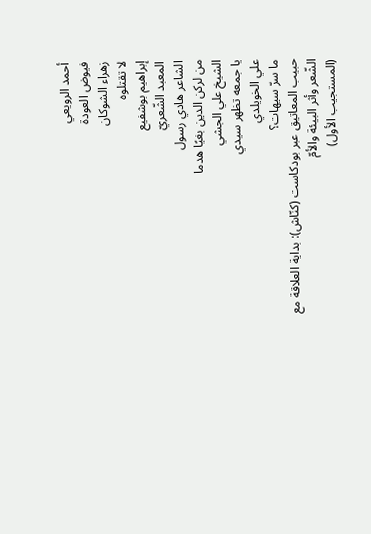أحمد الرويعي
فيوض العودة
زهراء الشوكان
لا تقتلوه
إبراهيم بوشفيع
المعبد الشّعريّ
الشاعر هادي رسول
من لركن الدين بغيًا هدما
الشيخ علي الجشي
يا جمعه تظهر سيدي
علي الخويلدي
ما سرّ سيهات؟
حبيب المعاتيق عبر بودكاست (كنّاش): بداية العلاقة مع الشّعر وأثر البيئة والأمّ
(المستجيب الأول)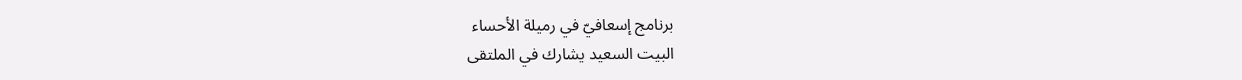برنامج إسعافيّ في رميلة الأحساء
البيت السعيد يشارك في الملتقى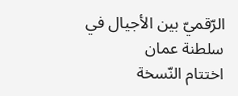الرّقميّ بين الأجيال في سلطنة عمان
اختتام النّسخة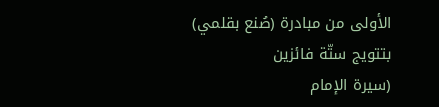الأولى من مبادرة (صُنع بقلمي) بتتويج ستّة فائزين
(سيرة الإمام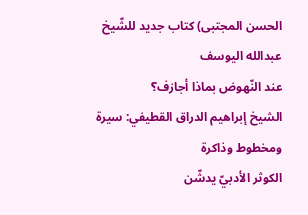الحسن المجتبى) كتاب جديد للشّيخ عبدالله اليوسف
عند النّهوض بماذا أجازف؟
الشيخ إبراهيم الدراق القطيفي: سيرة ومخطوط وذاكرة
الكوثر الأدبيّ يدشّن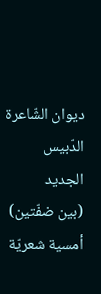ديوان الشّاعرة الدّبيس الجديد
(بين ضفّتين) أمسية شعريّة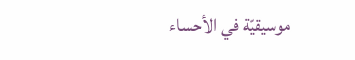موسيقيّة في الأحساء